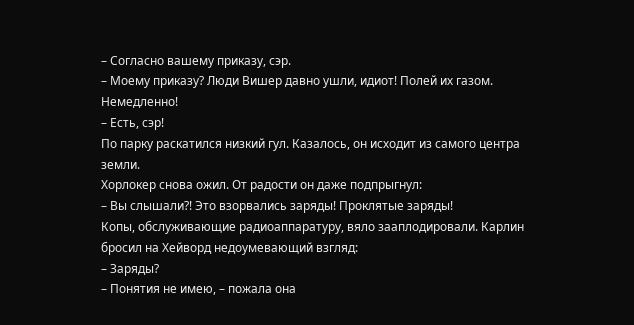– Согласно вашему приказу, сэр.
– Моему приказу? Люди Вишер давно ушли, идиот! Полей их газом. Немедленно!
– Есть, сэр!
По парку раскатился низкий гул. Казалось, он исходит из самого центра земли.
Хорлокер снова ожил. От радости он даже подпрыгнул:
– Вы слышали?! Это взорвались заряды! Проклятые заряды!
Копы, обслуживающие радиоаппаратуру, вяло зааплодировали. Карлин бросил на Хейворд недоумевающий взгляд:
– Заряды?
– Понятия не имею, – пожала она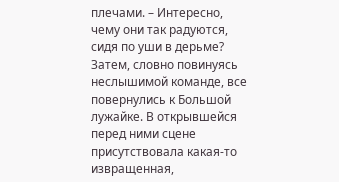плечами. – Интересно, чему они так радуются, сидя по уши в дерьме?
Затем, словно повинуясь неслышимой команде, все повернулись к Большой лужайке. В открывшейся перед ними сцене присутствовала какая-то извращенная,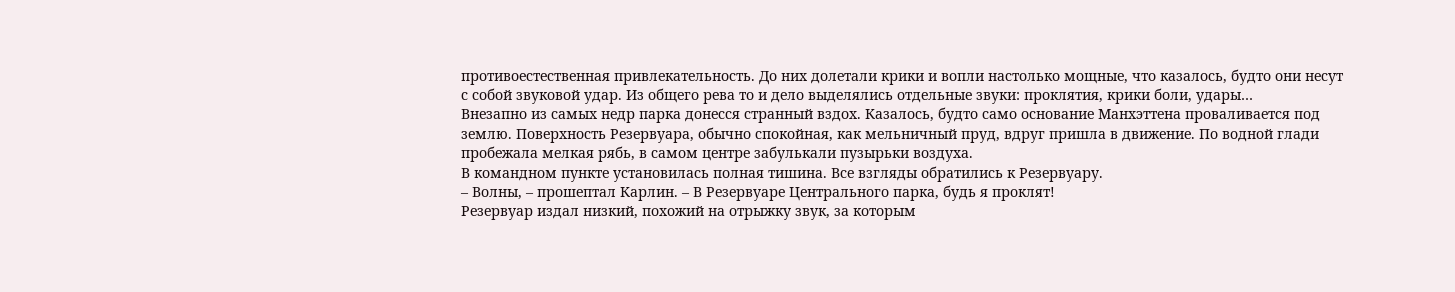противоестественная привлекательность. До них долетали крики и вопли настолько мощные, что казалось, будто они несут с собой звуковой удар. Из общего рева то и дело выделялись отдельные звуки: проклятия, крики боли, удары…
Внезапно из самых недр парка донесся странный вздох. Казалось, будто само основание Манхэттена проваливается под землю. Поверхность Резервуара, обычно спокойная, как мельничный пруд, вдруг пришла в движение. По водной глади пробежала мелкая рябь, в самом центре забулькали пузырьки воздуха.
В командном пункте установилась полная тишина. Все взгляды обратились к Резервуару.
– Волны, – прошептал Карлин. – В Резервуаре Центрального парка, будь я проклят!
Резервуар издал низкий, похожий на отрыжку звук, за которым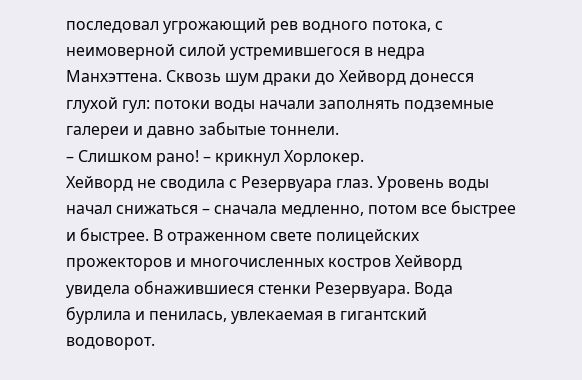последовал угрожающий рев водного потока, с неимоверной силой устремившегося в недра Манхэттена. Сквозь шум драки до Хейворд донесся глухой гул: потоки воды начали заполнять подземные галереи и давно забытые тоннели.
– Слишком рано! – крикнул Хорлокер.
Хейворд не сводила с Резервуара глаз. Уровень воды начал снижаться – сначала медленно, потом все быстрее и быстрее. В отраженном свете полицейских прожекторов и многочисленных костров Хейворд увидела обнажившиеся стенки Резервуара. Вода бурлила и пенилась, увлекаемая в гигантский водоворот.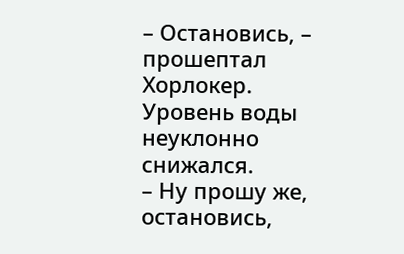– Остановись, – прошептал Хорлокер.
Уровень воды неуклонно снижался.
– Ну прошу же, остановись,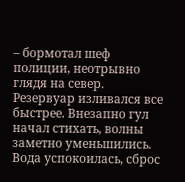– бормотал шеф полиции, неотрывно глядя на север.
Резервуар изливался все быстрее. Внезапно гул начал стихать, волны заметно уменьшились. Вода успокоилась, сброс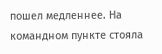пошел медленнее. На командном пункте стояла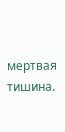мертвая тишина.